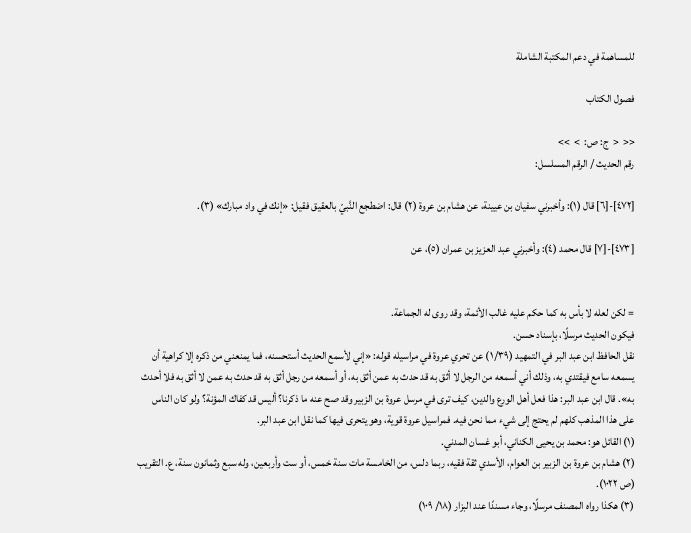للمساهمة في دعم المكتبة الشاملة

فصول الكتاب

<<  <  ج: ص:  >  >>
رقم الحديث / الرقم المسلسل:

[٤٧٢]-[٦] قال (١): وأخبرني سفيان بن عيينة، عن هشام بن عروة (٢) قال: اضطجع النَّبيّ بالعقيق فقيل: «إنك في واد مبارك» (٣).

[٤٧٣]-[٧] قال محمد (٤): وأخبرني عبد العزيز بن عمران (٥)، عن


= لكن لعله لا بأس به كما حكم عليه غالب الأئمة، وقد روى له الجماعة.
فيكون الحديث مرسلًا، بإسناد حسن.
نقل الحافظ ابن عبد البر في التمهيد (١/٣٩) عن تحري عروة في مراسيله قوله: «إني لأسمع الحديث أستحسنه، فما يمنعني من ذكره إلا كراهية أن يسمعه سامع فيقتدي به، وذلك أني أسمعه من الرجل لا أثق به قد حدث به عمن أثق به، أو أسمعه من رجل أثق به قد حدث به عمن لا أثق به فلا أحدث به». قال ابن عبد البر: هذا فعل أهل الورع والدين، كيف ترى في مرسل عروة بن الزبير وقد صح عنه ما ذكرنا؟ أليس قد كفاك المؤنة؟ ولو كان الناس على هذا المذهب كلهم لم يحتج إلى شيء مما نحن فيه. فمراسيل عروة قوية، وهو يتحرى فيها كما نقل ابن عبد البر.
(١) القائل هو: محمد بن يحيى الكناني، أبو غسان المدني.
(٢) هشام بن عروة بن الزبير بن العوام، الأسدي ثقة فقيه، ربما دلس، من الخامسة مات سنة خمس، أو ست وأربعين، وله سبع وثمانون سنة، ع. التقريب (ص ١٠٢٢).
(٣) هكذا رواه المصنف مرسلًا، وجاء مسندًا عند البزار (١٨/ ١٠٩)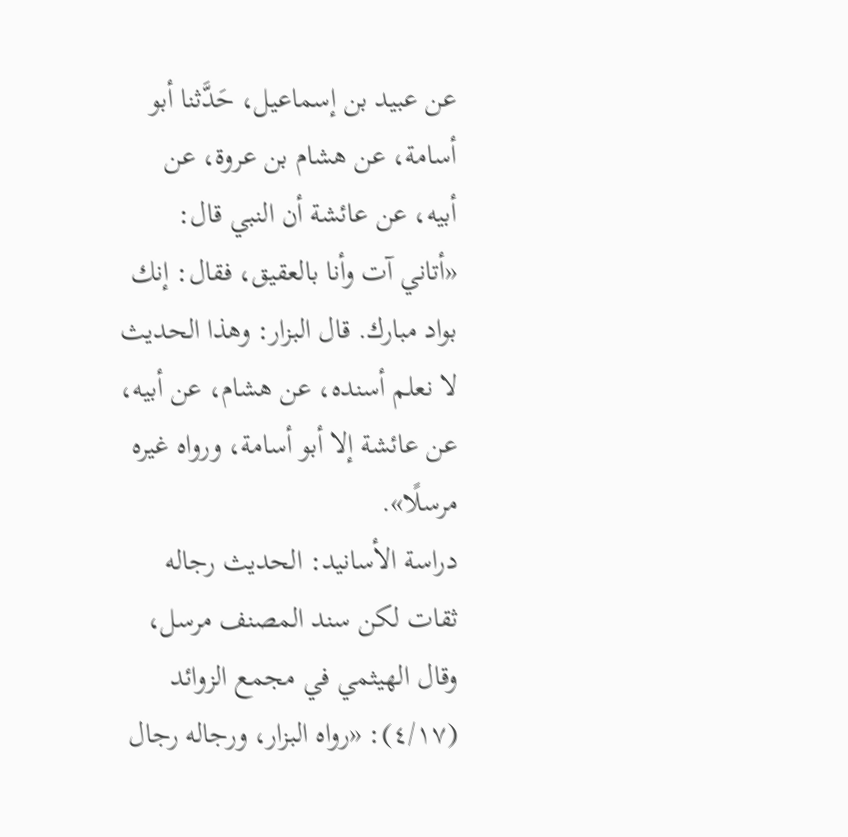عن عبيد بن إسماعيل، حَدَّثنا أبو أسامة، عن هشام بن عروة، عن أبيه، عن عائشة أن النبي قال: «أتاني آت وأنا بالعقيق، فقال: إنك بواد مبارك. قال البزار: وهذا الحديث لا نعلم أسنده، عن هشام، عن أبيه، عن عائشة إلا أبو أسامة، ورواه غيره مرسلًا».
دراسة الأسانيد: الحديث رجاله ثقات لكن سند المصنف مرسل، وقال الهيثمي في مجمع الزوائد (٤/١٧): «رواه البزار، ورجاله رجال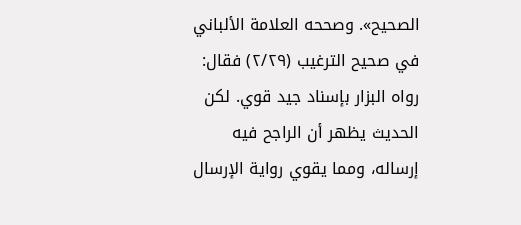الصحيح». وصححه العلامة الألباني في صحيح الترغيب (٢/٢٩) فقال: رواه البزار بإسناد جيد قوي. لكن الحديث يظهر أن الراجح فيه إرساله، ومما يقوي رواية الإرسال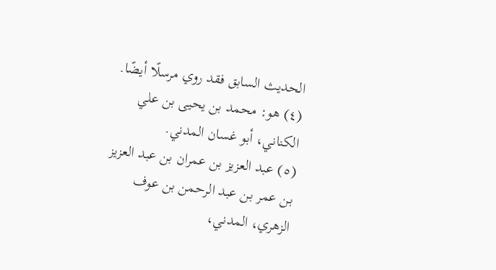الحديث السابق فقد روي مرسلًا أيضًا.
(٤) هو: محمد بن يحيى بن علي الكناني، أبو غسان المدني.
(٥) عبد العزيز بن عمران بن عبد العزيز بن عمر بن عبد الرحمن بن عوف الزهري، المدني،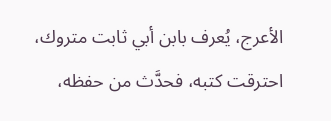الأعرج، يُعرف بابن أبي ثابت متروك، احترقت كتبه، فحدَّث من حفظه،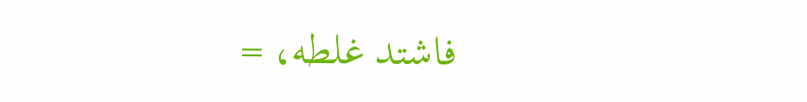فاشتد غلطه، =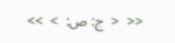<<  <  ج: ص:  >  >>